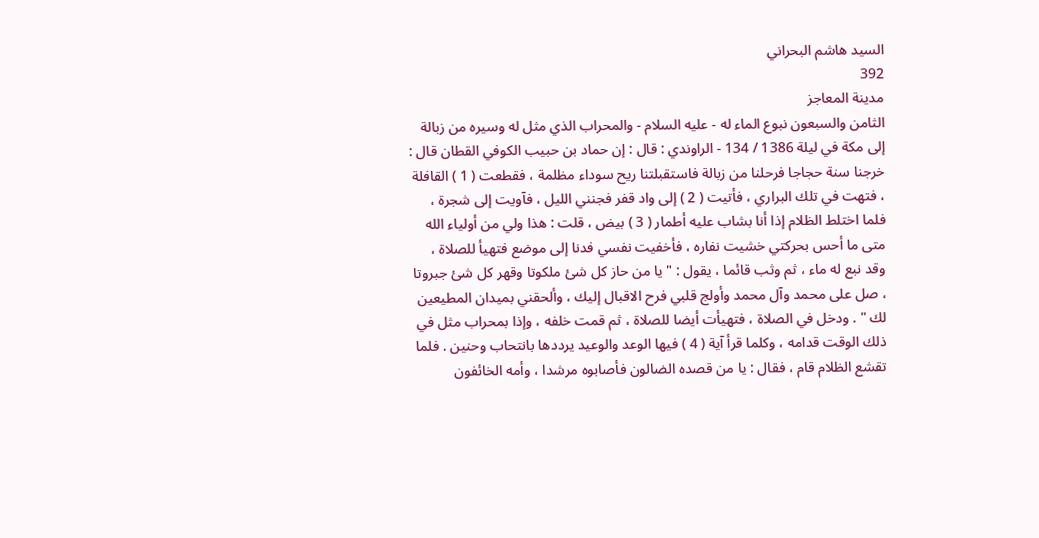السيد هاشم البحراني
392
مدينة المعاجز
الثامن والسبعون نبوع الماء له - عليه السلام - والمحراب الذي مثل له وسيره من زبالة إلى مكة في ليلة 1386 / 134 - الراوندي : قال : إن حماد بن حبيب الكوفي القطان قال : خرجنا سنة حجاجا فرحلنا من زبالة فاستقبلتنا ريح سوداء مظلمة ، فقطعت ( 1 ) القافلة ، فتهت في تلك البراري ، فأتيت ( 2 ) إلى واد قفر فجنني الليل ، فآويت إلى شجرة ، فلما اختلط الظلام إذا أنا بشاب عليه أطمار ( 3 ) بيض ، قلت : هذا ولي من أولياء الله متى ما أحس بحركتي خشيت نفاره ، فأخفيت نفسي فدنا إلى موضع فتهيأ للصلاة ، وقد نبع له ماء ، ثم وثب قائما ، يقول : " يا من حاز كل شئ ملكوتا وقهر كل شئ جبروتا ، صل على محمد وآل محمد وأولج قلبي فرح الاقبال إليك ، وألحقني بميدان المطيعين لك " . ودخل في الصلاة ، فتهيأت أيضا للصلاة ، ثم قمت خلفه ، وإذا بمحراب مثل في ذلك الوقت قدامه ، وكلما قرأ آية ( 4 ) فيها الوعد والوعيد يرددها بانتحاب وحنين . فلما تقشع الظلام قام ، فقال : يا من قصده الضالون فأصابوه مرشدا ، وأمه الخائفون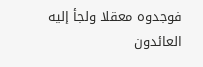فوجدوه معقلا ولجأ إليه العائدون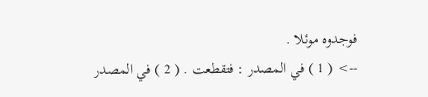فوجدوه موئلا .
--> ( 1 ) في المصدر : فتقطعت . ( 2 ) في المصدر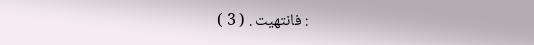: فانتهيت . ( 3 )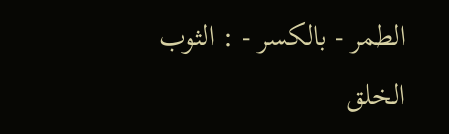الطمر - بالكسر - : الثوب الخلق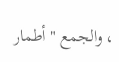، والجمع " أطمار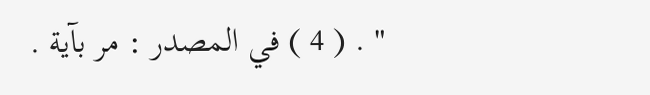" . ( 4 ) في المصدر : مر بآية .